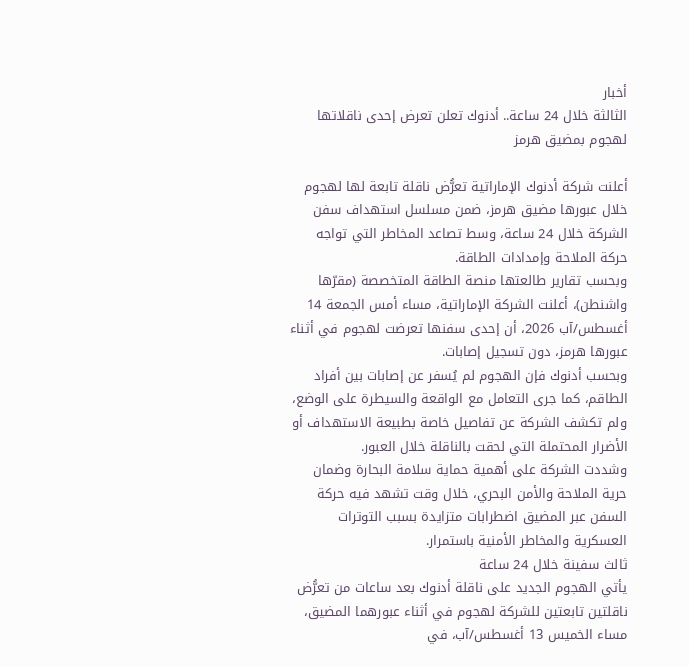أخبار
الثالثة خلال 24 ساعة.. أدنوك تعلن تعرض إحدى ناقلاتها لهجوم بمضيق هرمز

أعلنت شركة أدنوك الإماراتية تعرُّض ناقلة تابعة لها لهجوم خلال عبورها مضيق هرمز، ضمن مسلسل استهداف سفن الشركة خلال 24 ساعة، وسط تصاعد المخاطر التي تواجه حركة الملاحة وإمدادات الطاقة.
وبحسب تقارير طالعتها منصة الطاقة المتخصصة (مقرّها واشنطن)، أعلنت الشركة الإماراتية، مساء أمس الجمعة 14 أغسطس/آب 2026، أن إحدى سفنها تعرضت لهجوم في أثناء عبورها هرمز، دون تسجيل إصابات.
وبحسب أدنوك فإن الهجوم لم يُسفر عن إصابات بين أفراد الطاقم، كما جرى التعامل مع الواقعة والسيطرة على الوضع، ولم تكشف الشركة عن تفاصيل خاصة بطبيعة الاستهداف أو الأضرار المحتملة التي لحقت بالناقلة خلال العبور.
وشددت الشركة على أهمية حماية سلامة البحارة وضمان حرية الملاحة والأمن البحري، خلال وقت تشهد فيه حركة السفن عبر المضيق اضطرابات متزايدة بسبب التوترات العسكرية والمخاطر الأمنية باستمرار.
ثالث سفينة خلال 24 ساعة
يأتي الهجوم الجديد على ناقلة أدنوك بعد ساعات من تعرُّض ناقلتين تابعتين للشركة لهجوم في أثناء عبورهما المضيق، مساء الخميس 13 أغسطس/آب، في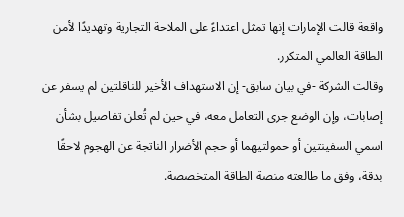واقعة قالت الإمارات إنها تمثل اعتداءً على الملاحة التجارية وتهديدًا لأمن الطاقة العالمي المتكرر.
وقالت الشركة -في بيان سابق- إن الاستهداف الأخير للناقلتين لم يسفر عن إصابات، وإن الوضع جرى التعامل معه، في حين لم تُعلن تفاصيل بشأن اسمي السفينتين أو حمولتيهما أو حجم الأضرار الناتجة عن الهجوم لاحقًا بدقة، وفق ما طالعته منصة الطاقة المتخصصة.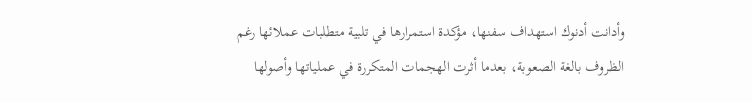وأدانت أدنوك استهداف سفنها، مؤكدة استمرارها في تلبية متطلبات عملائها رغم الظروف بالغة الصعوبة، بعدما أثرت الهجمات المتكررة في عملياتها وأصولها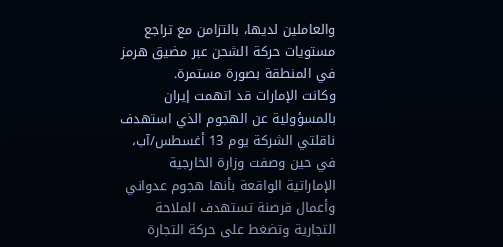والعاملين لديها، بالتزامن مع تراجع مستويات حركة الشحن عبر مضيق هرمز في المنطقة بصورة مستمرة.
وكانت الإمارات قد اتهمت إيران بالمسؤولية عن الهجوم الذي استهدف ناقلتي الشركة يوم 13 أغسطس/آب، في حين وصفت وزارة الخارجية الإماراتية الواقعة بأنها هجوم عدواني وأعمال قرصنة تستهدف الملاحة التجارية وتضغط على حركة التجارة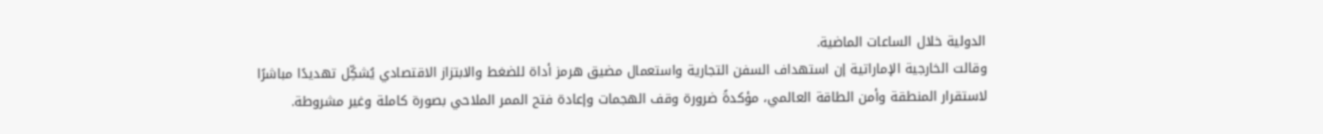الدولية خلال الساعات الماضية.
وقالت الخارجية الإماراتية إن استهداف السفن التجارية واستعمال مضيق هرمز أداة للضغط والابتزاز الاقتصادي يُشكِّل تهديدًا مباشرًا لاستقرار المنطقة وأمن الطاقة العالمي، مؤكدةً ضرورة وقف الهجمات وإعادة فتح الممر الملاحي بصورة كاملة وغير مشروطة.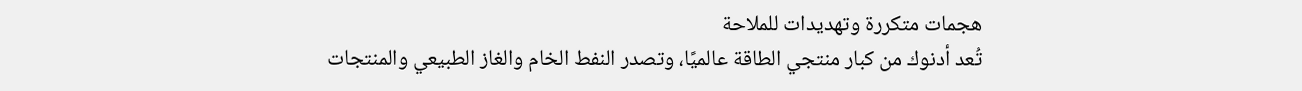هجمات متكررة وتهديدات للملاحة
تُعد أدنوك من كبار منتجي الطاقة عالميًا، وتصدر النفط الخام والغاز الطبيعي والمنتجات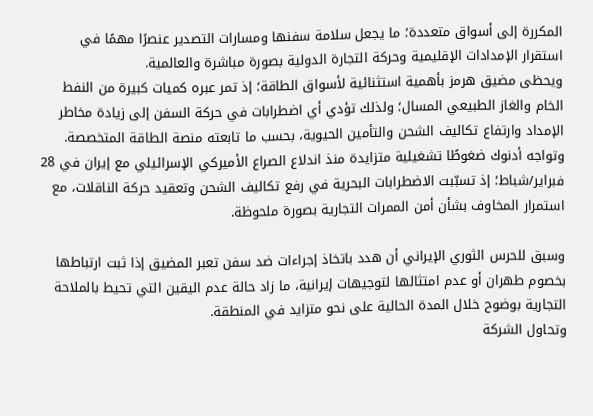المكررة إلى أسواق متعددة؛ ما يجعل سلامة سفنها ومسارات التصدير عنصرًا مهمًا في استقرار الإمدادات الإقليمية وحركة التجارة الدولية بصورة مباشرة والعالمية.
ويحظى مضيق هرمز بأهمية استثنائية لأسواق الطاقة؛ إذ تمر عبره كميات كبيرة من النفط الخام والغاز الطبيعي المسال؛ ولذلك تؤدي أي اضطرابات في حركة السفن إلى زيادة مخاطر الإمداد وارتفاع تكاليف الشحن والتأمين الحيوية، بحسب ما تابعته منصة الطاقة المتخصصة.
وتواجه أدنوك ضغوطًا تشغيلية متزايدة منذ اندلاع الصراع الأميركي الإسرائيلي مع إيران في 28 فبراير/شباط؛ إذ تسبّبت الاضطرابات البحرية في رفع تكاليف الشحن وتعقيد حركة الناقلات، مع استمرار المخاوف بشأن أمن الممرات التجارية بصورة ملحوظة.

وسبق للحرس الثوري الإيراني أن هدد باتخاذ إجراءات ضد سفن تعبر المضيق إذا ثبت ارتباطها بخصوم طهران أو عدم امتثالها لتوجيهات إيرانية، ما زاد حالة عدم اليقين التي تحيط بالملاحة التجارية بوضوح خلال المدة الحالية على نحو متزايد في المنطقة.
وتحاول الشركة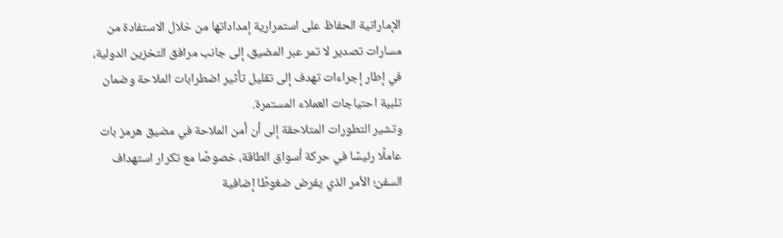الإماراتية الحفاظ على استمرارية إمداداتها من خلال الاستفادة من مسارات تصدير لا تمر عبر المضيق، إلى جانب مرافق التخزين الدولية، في إطار إجراءات تهدف إلى تقليل تأثير اضطرابات الملاحة وضمان تلبية احتياجات العملاء المستمرة.
وتشير التطورات المتلاحقة إلى أن أمن الملاحة في مضيق هرمز بات عاملًا رئيسًا في حركة أسواق الطاقة، خصوصًا مع تكرار استهداف السفن؛ الأمر الذي يفرض ضغوطًا إضافية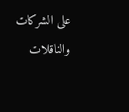على الشركات والناقلات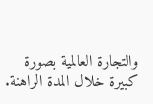والتجارة العالمية بصورة كبيرة خلال المدة الراهنة.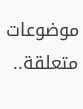موضوعات متعلقة..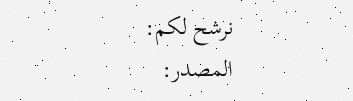نرشح لكم:
المصدر: